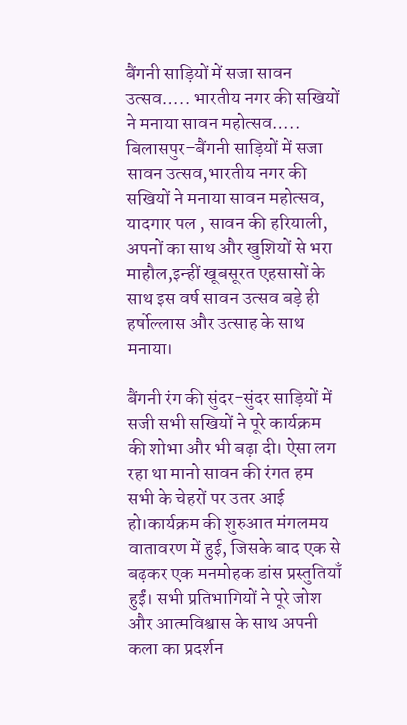बैंगनी साड़ियों में सजा सावन उत्सव….. भारतीय नगर की सखियों ने मनाया सावन महोत्सव…..
बिलासपुर–बैंगनी साड़ियों में सजा सावन उत्सव,भारतीय नगर की सखियों ने मनाया सावन महोत्सव, यादगार पल , सावन की हरियाली, अपनों का साथ और खुशियों से भरा माहौल,इन्हीं खूबसूरत एहसासों के साथ इस वर्ष सावन उत्सव बड़े ही हर्षोल्लास और उत्साह के साथ मनाया।

बैंगनी रंग की सुंदर-सुंदर साड़ियों में सजी सभी सखियों ने पूरे कार्यक्रम की शोभा और भी बढ़ा दी। ऐसा लग रहा था मानो सावन की रंगत हम सभी के चेहरों पर उतर आई हो।कार्यक्रम की शुरुआत मंगलमय वातावरण में हुई, जिसके बाद एक से बढ़कर एक मनमोहक डांस प्रस्तुतियाँ हुईं। सभी प्रतिभागियों ने पूरे जोश और आत्मविश्वास के साथ अपनी कला का प्रदर्शन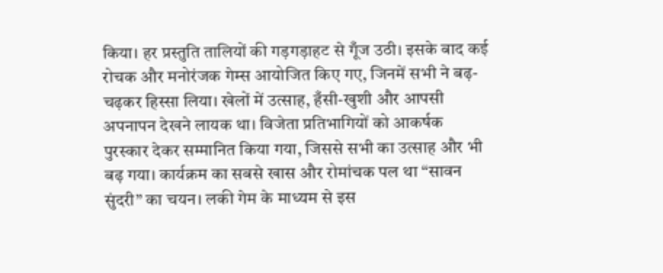किया। हर प्रस्तुति तालियों की गड़गड़ाहट से गूँज उठी। इसके बाद कई रोचक और मनोरंजक गेम्स आयोजित किए गए, जिनमें सभी ने बढ़-चढ़कर हिस्सा लिया। खेलों में उत्साह, हँसी-खुशी और आपसी अपनापन देखने लायक था। विजेता प्रतिभागियों को आकर्षक पुरस्कार देकर सम्मानित किया गया, जिससे सभी का उत्साह और भी बढ़ गया। कार्यक्रम का सबसे खास और रोमांचक पल था “सावन सुंदरी” का चयन। लकी गेम के माध्यम से इस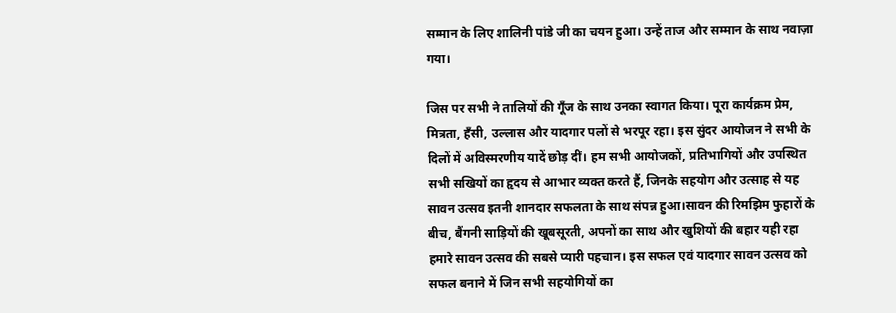सम्मान के लिए शालिनी पांडे जी का चयन हुआ। उन्हें ताज और सम्मान के साथ नवाज़ा गया।

जिस पर सभी ने तालियों की गूँज के साथ उनका स्वागत किया। पूरा कार्यक्रम प्रेम, मित्रता, हँसी, उल्लास और यादगार पलों से भरपूर रहा। इस सुंदर आयोजन ने सभी के दिलों में अविस्मरणीय यादें छोड़ दीं। हम सभी आयोजकों, प्रतिभागियों और उपस्थित सभी सखियों का हृदय से आभार व्यक्त करते हैं, जिनके सहयोग और उत्साह से यह सावन उत्सव इतनी शानदार सफलता के साथ संपन्न हुआ।सावन की रिमझिम फुहारों के बीच, बैंगनी साड़ियों की खूबसूरती, अपनों का साथ और खुशियों की बहार यही रहा हमारे सावन उत्सव की सबसे प्यारी पहचान। इस सफल एवं यादगार सावन उत्सव को सफल बनाने में जिन सभी सहयोगियों का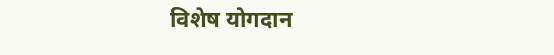विशेष योगदान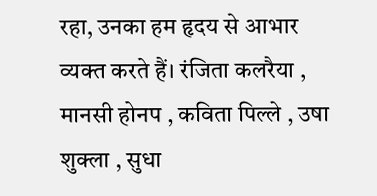रहा, उनका हम हृदय से आभार व्यक्त करते हैं। रंजिता कलरैया , मानसी होनप , कविता पिल्ले , उषा शुक्ला , सुधा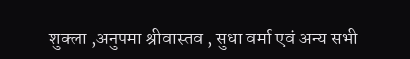शुक्ला ,अनुपमा श्रीवास्तव , सुधा वर्मा एवं अन्य सभी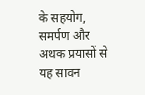के सहयोग, समर्पण और अथक प्रयासों से यह सावन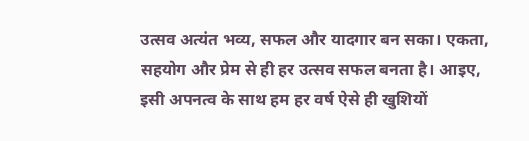उत्सव अत्यंत भव्य, सफल और यादगार बन सका। एकता, सहयोग और प्रेम से ही हर उत्सव सफल बनता है। आइए, इसी अपनत्व के साथ हम हर वर्ष ऐसे ही खुशियों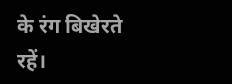के रंग बिखेरते रहें।